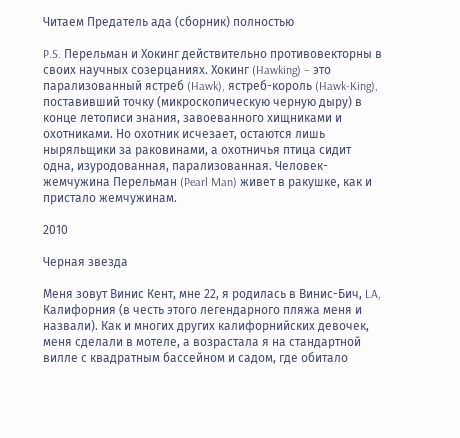Читаем Предатель ада (сборник) полностью

P.S. Перельман и Хокинг действительно противовекторны в своих научных созерцаниях. Хокинг (Hawking) – это парализованный ястреб (Hawk), ястреб-король (Hawk-King), поставивший точку (микроскопическую черную дыру) в конце летописи знания, завоеванного хищниками и охотниками. Но охотник исчезает, остаются лишь ныряльщики за раковинами, а охотничья птица сидит одна, изуродованная, парализованная. Человек-жемчужина Перельман (Pearl Man) живет в ракушке, как и пристало жемчужинам.

2010

Черная звезда

Меня зовут Винис Кент, мне 22, я родилась в Винис-Бич, LA, Калифорния (в честь этого легендарного пляжа меня и назвали). Как и многих других калифорнийских девочек, меня сделали в мотеле, а возрастала я на стандартной вилле с квадратным бассейном и садом, где обитало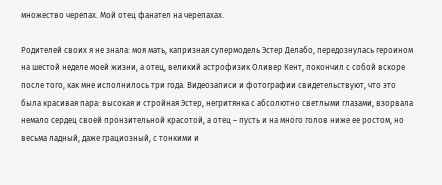множество черепах. Мой отец фанател на черепахах.

Родителей своих я не знала: моя мать, капризная супермодель Эстер Делабо, передознулась героином на шестой неделе моей жизни, а отец, великий астрофизик Оливер Кент, покончил с собой вскоре после того, как мне исполнилось три года. Видеозаписи и фотографии свидетельствуют, что это была красивая пара: высокая и стройная Эстер, негритянка с абсолютно светлыми глазами, взорвала немало сердец своей пронзительной красотой, а отец – пусть и на много голов ниже ее ростом, но весьма ладный, даже грациозный, с тонкими и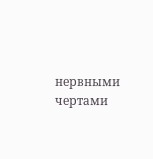нервными чертами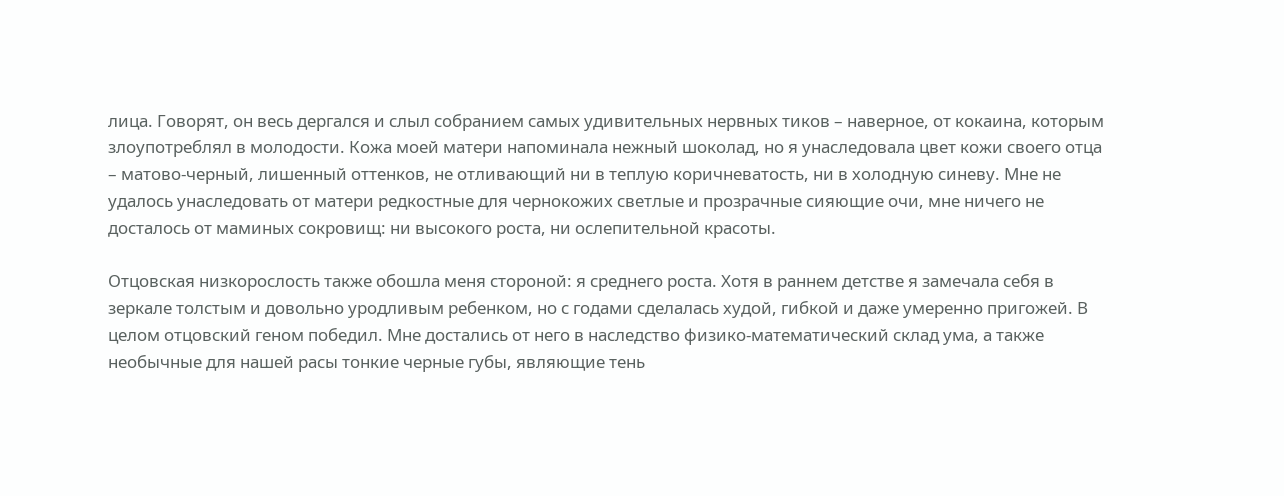лица. Говорят, он весь дергался и слыл собранием самых удивительных нервных тиков – наверное, от кокаина, которым злоупотреблял в молодости. Кожа моей матери напоминала нежный шоколад, но я унаследовала цвет кожи своего отца – матово-черный, лишенный оттенков, не отливающий ни в теплую коричневатость, ни в холодную синеву. Мне не удалось унаследовать от матери редкостные для чернокожих светлые и прозрачные сияющие очи, мне ничего не досталось от маминых сокровищ: ни высокого роста, ни ослепительной красоты.

Отцовская низкорослость также обошла меня стороной: я среднего роста. Хотя в раннем детстве я замечала себя в зеркале толстым и довольно уродливым ребенком, но с годами сделалась худой, гибкой и даже умеренно пригожей. В целом отцовский геном победил. Мне достались от него в наследство физико-математический склад ума, а также необычные для нашей расы тонкие черные губы, являющие тень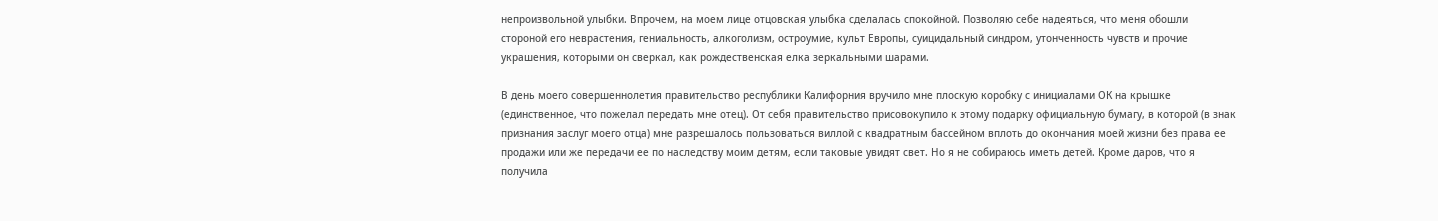непроизвольной улыбки. Впрочем, на моем лице отцовская улыбка сделалась спокойной. Позволяю себе надеяться, что меня обошли стороной его неврастения, гениальность, алкоголизм, остроумие, культ Европы, суицидальный синдром, утонченность чувств и прочие украшения, которыми он сверкал, как рождественская елка зеркальными шарами.

В день моего совершеннолетия правительство республики Калифорния вручило мне плоскую коробку с инициалами ОК на крышке (единственное, что пожелал передать мне отец). От себя правительство присовокупило к этому подарку официальную бумагу, в которой (в знак признания заслуг моего отца) мне разрешалось пользоваться виллой с квадратным бассейном вплоть до окончания моей жизни без права ее продажи или же передачи ее по наследству моим детям, если таковые увидят свет. Но я не собираюсь иметь детей. Кроме даров, что я получила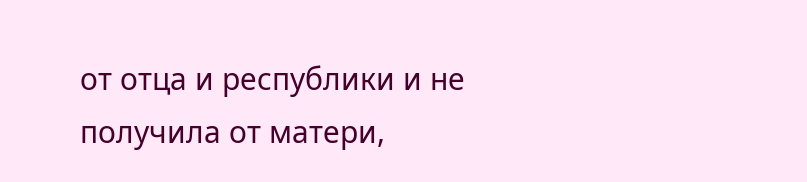от отца и республики и не получила от матери,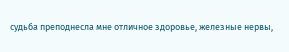судьба преподнесла мне отличное здоровье, железные нервы,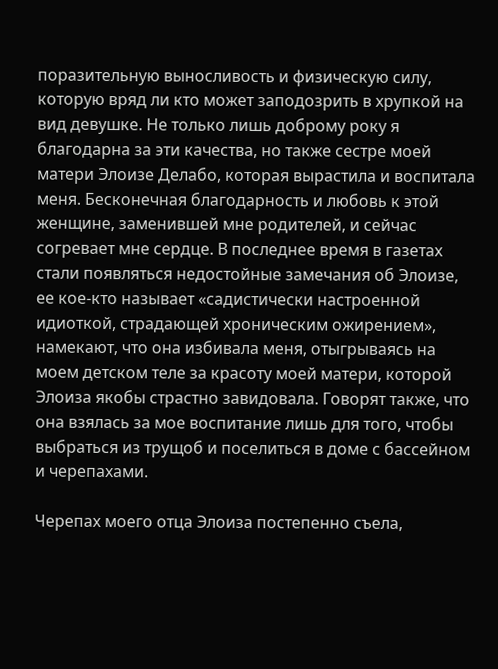поразительную выносливость и физическую силу, которую вряд ли кто может заподозрить в хрупкой на вид девушке. Не только лишь доброму року я благодарна за эти качества, но также сестре моей матери Элоизе Делабо, которая вырастила и воспитала меня. Бесконечная благодарность и любовь к этой женщине, заменившей мне родителей, и сейчас согревает мне сердце. В последнее время в газетах стали появляться недостойные замечания об Элоизе, ее кое-кто называет «садистически настроенной идиоткой, страдающей хроническим ожирением», намекают, что она избивала меня, отыгрываясь на моем детском теле за красоту моей матери, которой Элоиза якобы страстно завидовала. Говорят также, что она взялась за мое воспитание лишь для того, чтобы выбраться из трущоб и поселиться в доме с бассейном и черепахами.

Черепах моего отца Элоиза постепенно съела,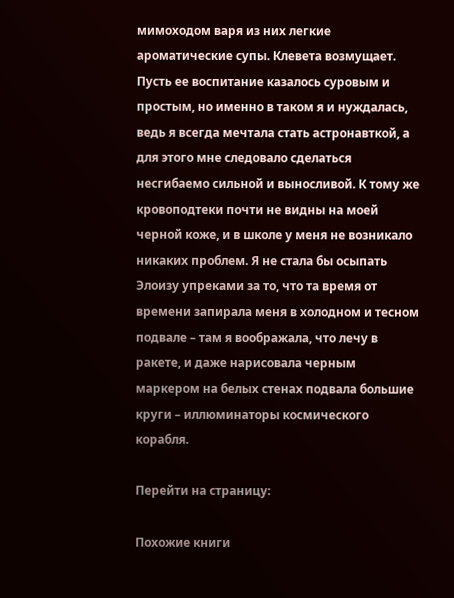мимоходом варя из них легкие ароматические супы. Клевета возмущает. Пусть ее воспитание казалось суровым и простым, но именно в таком я и нуждалась, ведь я всегда мечтала стать астронавткой, а для этого мне следовало сделаться несгибаемо сильной и выносливой. К тому же кровоподтеки почти не видны на моей черной коже, и в школе у меня не возникало никаких проблем. Я не стала бы осыпать Элоизу упреками за то, что та время от времени запирала меня в холодном и тесном подвале – там я воображала, что лечу в ракете, и даже нарисовала черным маркером на белых стенах подвала большие круги – иллюминаторы космического корабля.

Перейти на страницу:

Похожие книги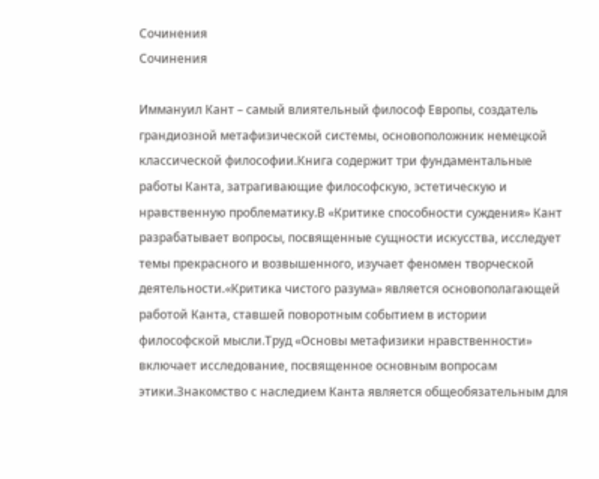Сочинения
Сочинения

Иммануил Кант – самый влиятельный философ Европы, создатель грандиозной метафизической системы, основоположник немецкой классической философии.Книга содержит три фундаментальные работы Канта, затрагивающие философскую, эстетическую и нравственную проблематику.В «Критике способности суждения» Кант разрабатывает вопросы, посвященные сущности искусства, исследует темы прекрасного и возвышенного, изучает феномен творческой деятельности.«Критика чистого разума» является основополагающей работой Канта, ставшей поворотным событием в истории философской мысли.Труд «Основы метафизики нравственности» включает исследование, посвященное основным вопросам этики.Знакомство с наследием Канта является общеобязательным для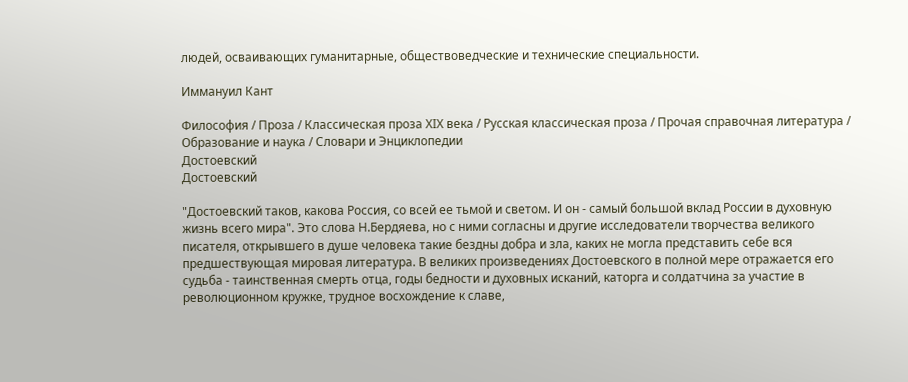людей, осваивающих гуманитарные, обществоведческие и технические специальности.

Иммануил Кант

Философия / Проза / Классическая проза ХIX века / Русская классическая проза / Прочая справочная литература / Образование и наука / Словари и Энциклопедии
Достоевский
Достоевский

"Достоевский таков, какова Россия, со всей ее тьмой и светом. И он - самый большой вклад России в духовную жизнь всего мира". Это слова Н.Бердяева, но с ними согласны и другие исследователи творчества великого писателя, открывшего в душе человека такие бездны добра и зла, каких не могла представить себе вся предшествующая мировая литература. В великих произведениях Достоевского в полной мере отражается его судьба - таинственная смерть отца, годы бедности и духовных исканий, каторга и солдатчина за участие в революционном кружке, трудное восхождение к славе,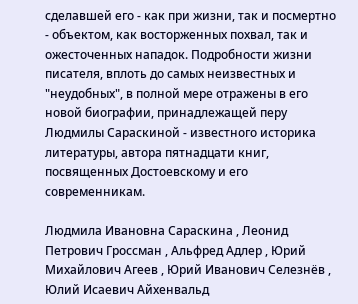сделавшей его - как при жизни, так и посмертно - объектом, как восторженных похвал, так и ожесточенных нападок. Подробности жизни писателя, вплоть до самых неизвестных и "неудобных", в полной мере отражены в его новой биографии, принадлежащей перу Людмилы Сараскиной - известного историка литературы, автора пятнадцати книг, посвященных Достоевскому и его современникам.

Людмила Ивановна Сараскина , Леонид Петрович Гроссман , Альфред Адлер , Юрий Михайлович Агеев , Юрий Иванович Селезнёв , Юлий Исаевич Айхенвальд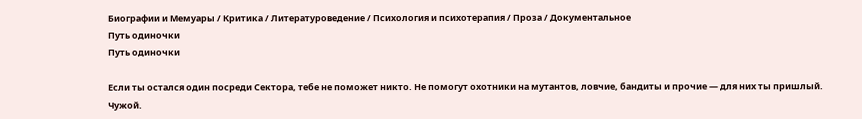Биографии и Мемуары / Критика / Литературоведение / Психология и психотерапия / Проза / Документальное
Путь одиночки
Путь одиночки

Если ты остался один посреди Сектора, тебе не поможет никто. Не помогут охотники на мутантов, ловчие, бандиты и прочие — для них ты пришлый. Чужой.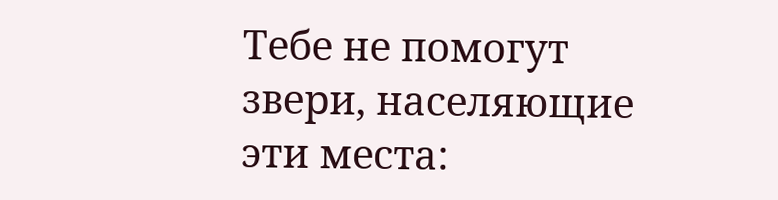Тебе не помогут звери, населяющие эти места: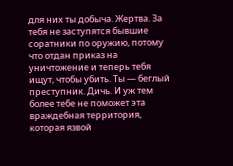для них ты добыча. Жертва. За тебя не заступятся бывшие соратники по оружию, потому что отдан приказ на уничтожение и теперь тебя ищут, чтобы убить. Ты — беглый преступник. Дичь. И уж тем более тебе не поможет эта враждебная территория, которая язвой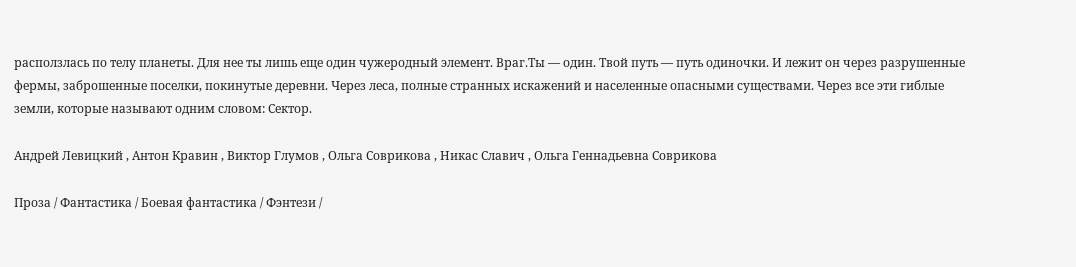расползлась по телу планеты. Для нее ты лишь еще один чужеродный элемент. Враг.Ты — один. Твой путь — путь одиночки. И лежит он через разрушенные фермы, заброшенные поселки, покинутые деревни. Через леса, полные странных искажений и населенные опасными существами. Через все эти гиблые земли, которые называют одним словом: Сектор.

Андрей Левицкий , Антон Кравин , Виктор Глумов , Ольга Соврикова , Никас Славич , Ольга Геннадьевна Соврикова

Проза / Фантастика / Боевая фантастика / Фэнтези /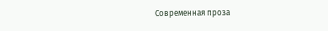Современная проза